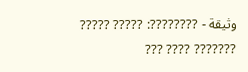وثيقة - ????????: ????? ????? ??????? ???? ???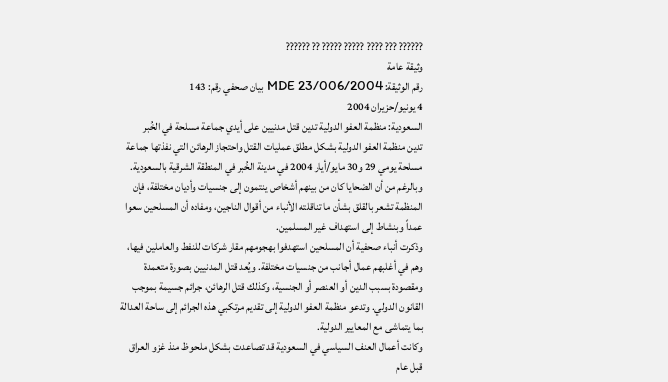?????? ??? ???? ????? ????? ?? ??????
وثيقة عامة
رقم الوثيقة: MDE 23/006/2004 بيان صحفي رقم: 143
4 يونيو/حزيران 2004
السعودية: منظمة العفو الدولية تدين قتل مدنيين على أيدي جماعة مسلحة في الخُبر
تدين منظمة العفو الدولية بشكل مطلق عمليات القتل واحتجاز الرهائن التي نفذتها جماعة مسلحة يومي 29 و30 مايو/أيار 2004 في مدينة الخُبر في المنطقة الشرقية بالسعودية. وبالرغم من أن الضحايا كان من بينهم أشخاص ينتمون إلى جنسيات وأديان مختلفة، فإن المنظمة تشعر بالقلق بشأن ما تناقلته الأنباء من أقوال الناجين، ومفاده أن المسلحين سعوا عمداً وبنشاط إلى استهداف غير المسلمين.
وذكرت أنباء صحفية أن المسلحين استهدفوا بهجومهم مقار شركات للنفط والعاملين فيها، وهم في أغلبهم عمال أجانب من جنسيات مختلفة. ويُعد قتل المدنيين بصورة متعمدة ومقصودة بسبب الدين أو العنصر أو الجنسية، وكذلك قتل الرهائن، جرائم جسيمة بموجب القانون الدولي. وتدعو منظمة العفو الدولية إلى تقديم مرتكبي هذه الجرائم إلى ساحة العدالة بما يتماشى مع المعايير الدولية.
وكانت أعمال العنف السياسي في السعودية قد تصاعدت بشكل ملحوظ منذ غزو العراق قبل عام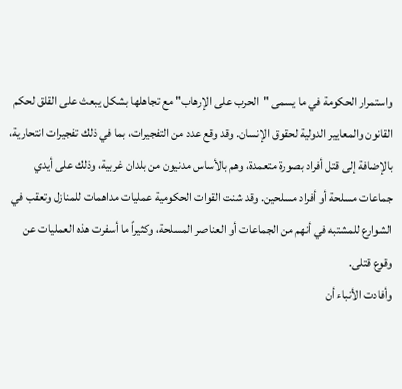واستمرار الحكومة في ما يسمى "الحرب على الإرهاب" مع تجاهلها بشكل يبعث على القلق لحكم القانون والمعايير الدولية لحقوق الإنسان. وقد وقع عدد من التفجيرات، بما في ذلك تفجيرات انتحارية، بالإضافة إلى قتل أفراد بصورة متعمدة، وهم بالأساس مدنيون من بلدان غربية، وذلك على أيدي جماعات مسلحة أو أفراد مسلحين. وقد شنت القوات الحكومية عمليات مداهمات للمنازل وتعقب في الشوارع للمشتبه في أنهم من الجماعات أو العناصر المسلحة، وكثيراً ما أسفرت هذه العمليات عن وقوع قتلى.
وأفادت الأنباء أن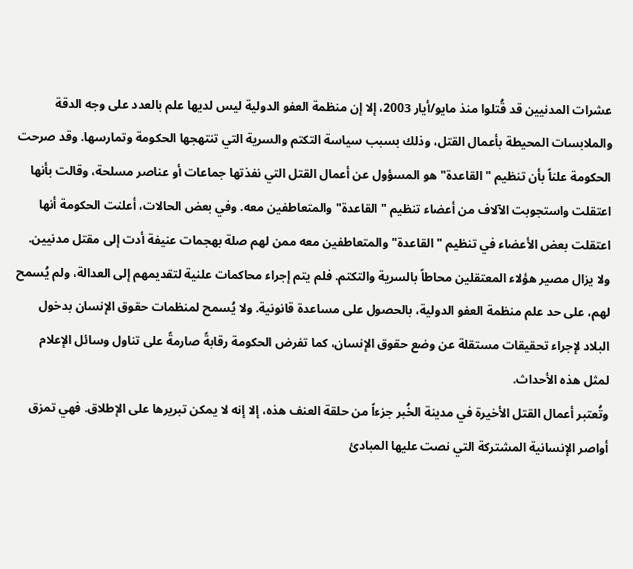عشرات المدنيين قد قُتلوا منذ مايو/أيار 2003، إلا إن منظمة العفو الدولية ليس لديها علم بالعدد على وجه الدقة والملابسات المحيطة بأعمال القتل، وذلك بسبب سياسة التكتم والسرية التي تنتهجها الحكومة وتمارسها. وقد صرحت الحكومة علناً بأن تنظيم "القاعدة" هو المسؤول عن أعمال القتل التي نفذتها جماعات أو عناصر مسلحة، وقالت بأنها اعتقلت واستجوبت الآلاف من أعضاء تنظيم "القاعدة" والمتعاطفين معه. وفي بعض الحالات، أعلنت الحكومة أنها اعتقلت بعض الأعضاء في تنظيم "القاعدة" والمتعاطفين معه ممن لهم صلة بهجمات عنيفة أدت إلى مقتل مدنيين.
ولا يزال مصير هؤلاء المعتقلين محاطاً بالسرية والتكتم. فلم يتم إجراء محاكمات علنية لتقديمهم إلى العدالة، ولم يُسمح لهم، على حد علم منظمة العفو الدولية، بالحصول على مساعدة قانونية. ولا يُسمح لمنظمات حقوق الإنسان بدخول البلاد لإجراء تحقيقات مستقلة عن وضع حقوق الإنسان، كما تفرض الحكومة رقابةً صارمةً على تناول وسائل الإعلام لمثل هذه الأحداث.
وتُعتبر أعمال القتل الأخيرة في مدينة الخُبر جزءاً من حلقة العنف هذه، إلا إنه لا يمكن تبريرها على الإطلاق. فهي تمزق أواصر الإنسانية المشتركة التي نصت عليها المبادئ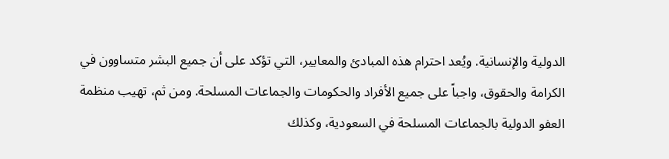الدولية والإنسانية. ويُعد احترام هذه المبادئ والمعايير، التي تؤكد على أن جميع البشر متساوون في الكرامة والحقوق، واجباً على جميع الأفراد والحكومات والجماعات المسلحة. ومن ثم، تهيب منظمة العفو الدولية بالجماعات المسلحة في السعودية، وكذلك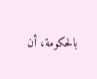بالحكومة، أن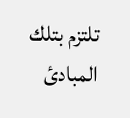تلتزم بتلك المبادئ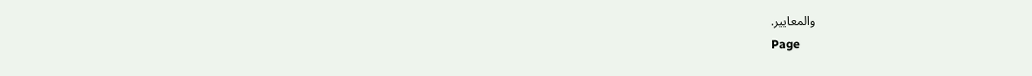والمعايير.
Page